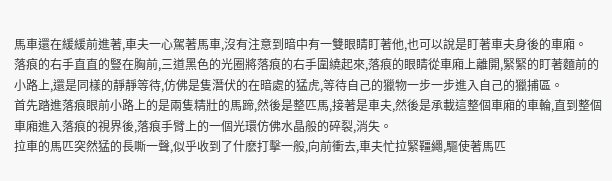馬車還在緩緩前進著,車夫一心駕著馬車,沒有注意到暗中有一雙眼睛盯著他,也可以說是盯著車夫身後的車廂。
落痕的右手直直的豎在胸前,三道黑色的光圈將落痕的右手圍繞起來,落痕的眼睛從車廂上離開,緊緊的盯著麵前的小路上,還是同樣的靜靜等待,仿佛是隻潛伏的在暗處的猛虎,等待自己的獵物一步一步進入自己的獵捕區。
首先踏進落痕眼前小路上的是兩隻精壯的馬蹄,然後是整匹馬,接著是車夫,然後是承載這整個車廂的車輪,直到整個車廂進入落痕的視界後,落痕手臂上的一個光環仿佛水晶般的碎裂,消失。
拉車的馬匹突然猛的長嘶一聲,似乎收到了什麽打擊一般,向前衝去,車夫忙拉緊韁繩,驅使著馬匹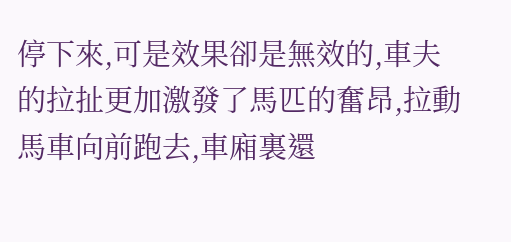停下來,可是效果卻是無效的,車夫的拉扯更加激發了馬匹的奮昂,拉動馬車向前跑去,車廂裏還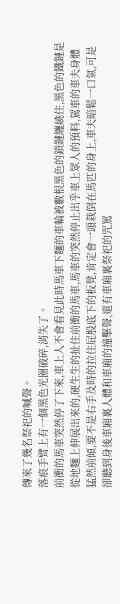傳來了幾名祭祀的喊聲。
落痕手臂上有一個黑色光圈破碎,消失了。
前衝的馬車突然停了下來,車上人不會看見此時馬車下麵的車輪被數根黑色的鎖鏈纏繞住,黑色的鐵鏈是從地麵上伸展出來的,硬生生的扯住前衝的馬車,馬車的突然停止出乎車上眾人的預料,駕車的車夫身體猛然前傾,要不是右手及時的拉住屁股底下的板凳,肯定會一頭栽倒在馬匹的身上,車夫暗鬆一口氣,可是卻聽到身後車廂裏人體和車廂的撞擊聲,還有車廂裏祭祀的咒罵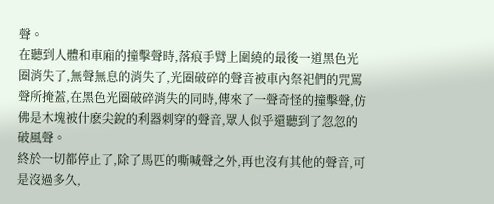聲。
在聽到人體和車廂的撞擊聲時,落痕手臂上圍繞的最後一道黑色光圈消失了,無聲無息的消失了,光圈破碎的聲音被車內祭祀們的咒罵聲所掩蓋,在黑色光圈破碎消失的同時,傳來了一聲奇怪的撞擊聲,仿佛是木塊被什麽尖銳的利器刺穿的聲音,眾人似乎還聽到了忽忽的破風聲。
終於一切都停止了,除了馬匹的嘶喊聲之外,再也沒有其他的聲音,可是沒過多久,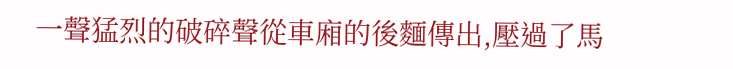一聲猛烈的破碎聲從車廂的後麵傳出,壓過了馬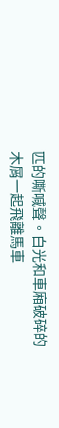匹的嘶喊聲。白光和車廂破碎的木屑一起飛離馬車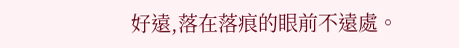好遠,落在落痕的眼前不遠處。